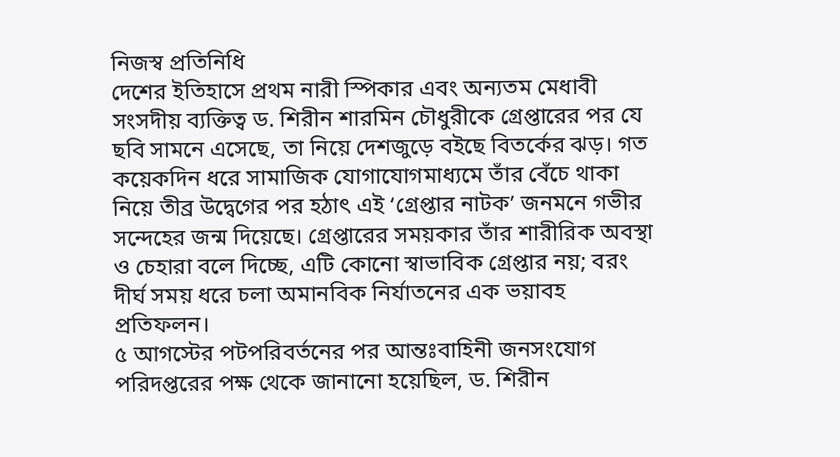নিজস্ব প্রতিনিধি
দেশের ইতিহাসে প্রথম নারী স্পিকার এবং অন্যতম মেধাবী সংসদীয় ব্যক্তিত্ব ড. শিরীন শারমিন চৌধুরীকে গ্রেপ্তারের পর যে ছবি সামনে এসেছে, তা নিয়ে দেশজুড়ে বইছে বিতর্কের ঝড়। গত কয়েকদিন ধরে সামাজিক যোগাযোগমাধ্যমে তাঁর বেঁচে থাকা নিয়ে তীব্র উদ্বেগের পর হঠাৎ এই ‘গ্রেপ্তার নাটক’ জনমনে গভীর সন্দেহের জন্ম দিয়েছে। গ্রেপ্তারের সময়কার তাঁর শারীরিক অবস্থা ও চেহারা বলে দিচ্ছে, এটি কোনো স্বাভাবিক গ্রেপ্তার নয়; বরং দীর্ঘ সময় ধরে চলা অমানবিক নির্যাতনের এক ভয়াবহ প্রতিফলন।
৫ আগস্টের পটপরিবর্তনের পর আন্তঃবাহিনী জনসংযোগ পরিদপ্তরের পক্ষ থেকে জানানো হয়েছিল, ড. শিরীন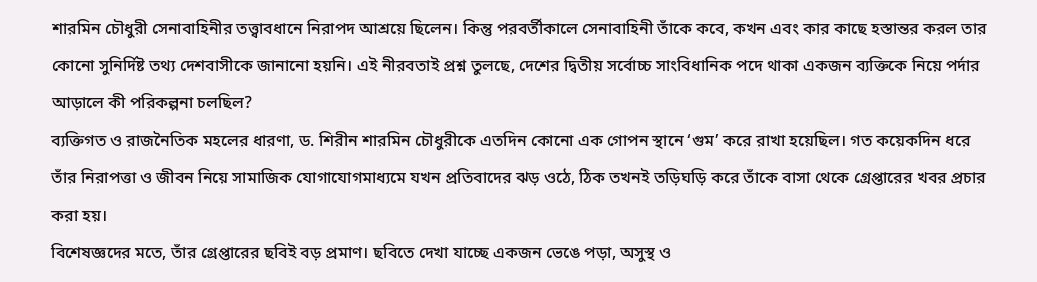শারমিন চৌধুরী সেনাবাহিনীর তত্ত্বাবধানে নিরাপদ আশ্রয়ে ছিলেন। কিন্তু পরবর্তীকালে সেনাবাহিনী তাঁকে কবে, কখন এবং কার কাছে হস্তান্তর করল তার কোনো সুনির্দিষ্ট তথ্য দেশবাসীকে জানানো হয়নি। এই নীরবতাই প্রশ্ন তুলছে, দেশের দ্বিতীয় সর্বোচ্চ সাংবিধানিক পদে থাকা একজন ব্যক্তিকে নিয়ে পর্দার আড়ালে কী পরিকল্পনা চলছিল?
ব্যক্তিগত ও রাজনৈতিক মহলের ধারণা, ড. শিরীন শারমিন চৌধুরীকে এতদিন কোনো এক গোপন স্থানে ‘গুম’ করে রাখা হয়েছিল। গত কয়েকদিন ধরে তাঁর নিরাপত্তা ও জীবন নিয়ে সামাজিক যোগাযোগমাধ্যমে যখন প্রতিবাদের ঝড় ওঠে, ঠিক তখনই তড়িঘড়ি করে তাঁকে বাসা থেকে গ্রেপ্তারের খবর প্রচার করা হয়।
বিশেষজ্ঞদের মতে, তাঁর গ্রেপ্তারের ছবিই বড় প্রমাণ। ছবিতে দেখা যাচ্ছে একজন ভেঙে পড়া, অসুস্থ ও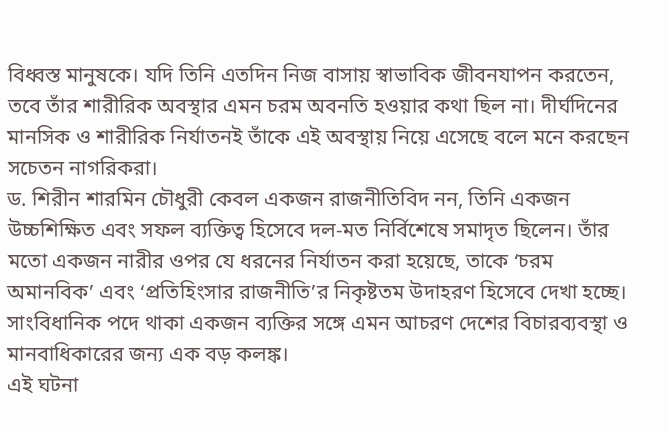বিধ্বস্ত মানুষকে। যদি তিনি এতদিন নিজ বাসায় স্বাভাবিক জীবনযাপন করতেন, তবে তাঁর শারীরিক অবস্থার এমন চরম অবনতি হওয়ার কথা ছিল না। দীর্ঘদিনের মানসিক ও শারীরিক নির্যাতনই তাঁকে এই অবস্থায় নিয়ে এসেছে বলে মনে করছেন সচেতন নাগরিকরা।
ড. শিরীন শারমিন চৌধুরী কেবল একজন রাজনীতিবিদ নন, তিনি একজন উচ্চশিক্ষিত এবং সফল ব্যক্তিত্ব হিসেবে দল-মত নির্বিশেষে সমাদৃত ছিলেন। তাঁর মতো একজন নারীর ওপর যে ধরনের নির্যাতন করা হয়েছে, তাকে ‘চরম অমানবিক’ এবং ‘প্রতিহিংসার রাজনীতি’র নিকৃষ্টতম উদাহরণ হিসেবে দেখা হচ্ছে। সাংবিধানিক পদে থাকা একজন ব্যক্তির সঙ্গে এমন আচরণ দেশের বিচারব্যবস্থা ও মানবাধিকারের জন্য এক বড় কলঙ্ক।
এই ঘটনা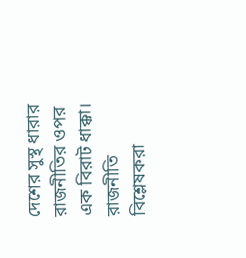দেশের সুস্থ ধারার রাজনীতির ওপর এক বিরাট ধাক্কা। রাজনীতি বিশ্লেষকরা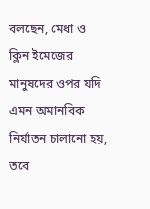বলছেন, মেধা ও ক্লিন ইমেজের মানুষদের ওপর যদি এমন অমানবিক নির্যাতন চালানো হয়, তবে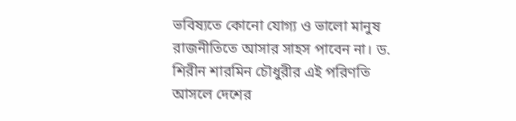ভবিষ্যতে কোনো যোগ্য ও ভালো মানুষ রাজনীতিতে আসার সাহস পাবেন না। ড. শিরীন শারমিন চৌধুরীর এই পরিণতি আসলে দেশের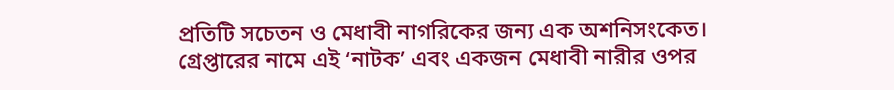প্রতিটি সচেতন ও মেধাবী নাগরিকের জন্য এক অশনিসংকেত।
গ্রেপ্তারের নামে এই ‘নাটক’ এবং একজন মেধাবী নারীর ওপর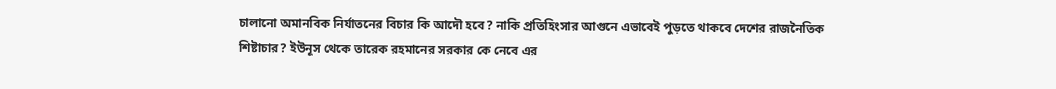চালানো অমানবিক নির্যাতনের বিচার কি আদৌ হবে? নাকি প্রতিহিংসার আগুনে এভাবেই পুড়তে থাকবে দেশের রাজনৈতিক শিষ্টাচার? ইউনূস থেকে তারেক রহমানের সরকার কে নেবে এর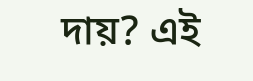দায়? এই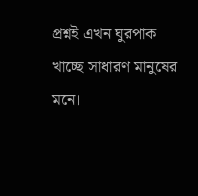প্রশ্নই এখন ঘুরপাক খাচ্ছে সাধারণ মানুষের মনে।